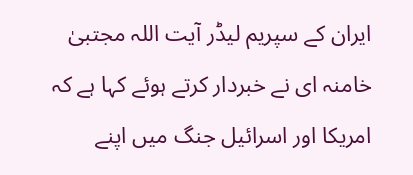ایران کے سپریم لیڈر آیت اللہ مجتبیٰ خامنہ ای نے خبردار کرتے ہوئے کہا ہے کہ امریکا اور اسرائیل جنگ میں اپنے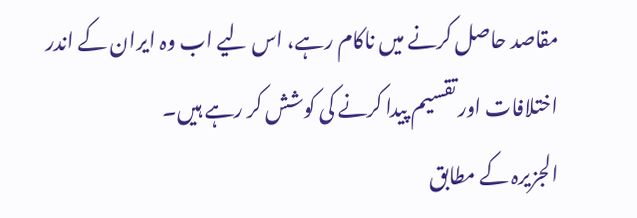مقاصد حاصل کرنے میں ناکام رہے، اس لیے اب وہ ایران کے اندر اختلافات اور تقسیم پیدا کرنے کی کوشش کر رہے ہیں۔
الجزیرہ کے مطابق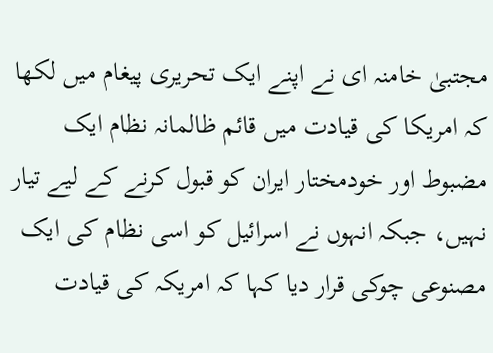مجتبیٰ خامنہ ای نے اپنے ایک تحریری پیغام میں لکھا کہ امریکا کی قیادت میں قائم ظالمانہ نظام ایک مضبوط اور خودمختار ایران کو قبول کرنے کے لیے تیار نہیں، جبکہ انہوں نے اسرائیل کو اسی نظام کی ایک مصنوعی چوکی قرار دیا کہا کہ امریکہ کی قیادت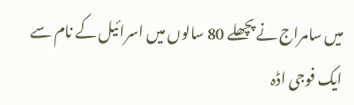میں سامراج نے پچھلے 80 سالوں میں اسرائیل کے نام سے ایک فوجی اڈہ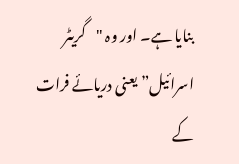بنایا ہے۔ اور وہ "گریٹر اسرائیل” یعنی دریائے فرات کے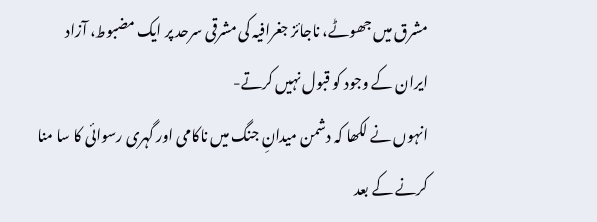مشرق میں جھوٹے، ناجائز جغرافیہ کی مشرقی سرحد پر ایک مضبوط، آزاد ایران کے وجود کو قبول نہیں کرتے-
انہوں نے لکھا کہ دشمن میدانِ جنگ میں ناکامی اور گہری رسوائی کا سا منا کرنے کے بعد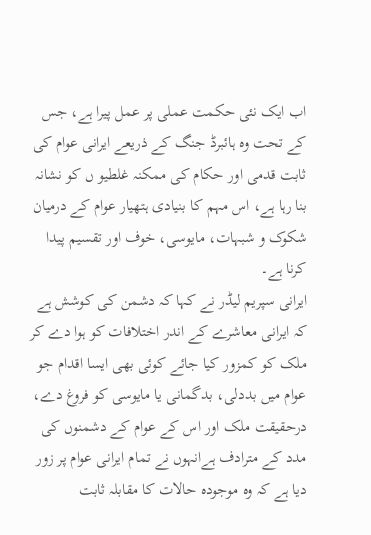اب ایک نئی حکمت عملی پر عمل پیرا ہے، جس کے تحت وہ ہائبرڈ جنگ کے ذریعے ایرانی عوام کی ثابت قدمی اور حکام کی ممکنہ غلطیو ں کو نشانہ بنا رہا ہے، اس مہم کا بنیادی ہتھیار عوام کے درمیان شکوک و شبہات، مایوسی، خوف اور تقسیم پیدا کرنا ہے۔
ایرانی سپریم لیڈر نے کہا کہ دشمن کی کوشش ہے کہ ایرانی معاشرے کے اندر اختلافات کو ہوا دے کر ملک کو کمزور کیا جائے کوئی بھی ایسا اقدام جو عوام میں بددلی، بدگمانی یا مایوسی کو فروغ دے، درحقیقت ملک اور اس کے عوام کے دشمنوں کی مدد کے مترادف ہےانہوں نے تمام ایرانی عوام پر زور دیا ہے کہ وہ موجودہ حالات کا مقابلہ ثابت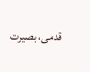قدمی، بصیرت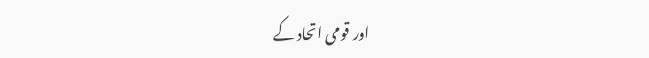اور قومی اتحاد کے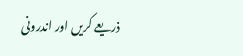ذریعے کریں اور اندرونی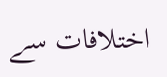اختلافات سے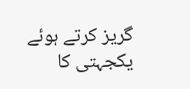گریز کرتے ہوئے یکجہتی کا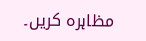مظاہرہ کریں۔